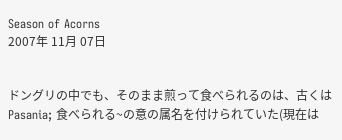Season of Acorns
2007年 11月 07日


ドングリの中でも、そのまま煎って食べられるのは、古くはPasania; 食べられる~の意の属名を付けられていた(現在は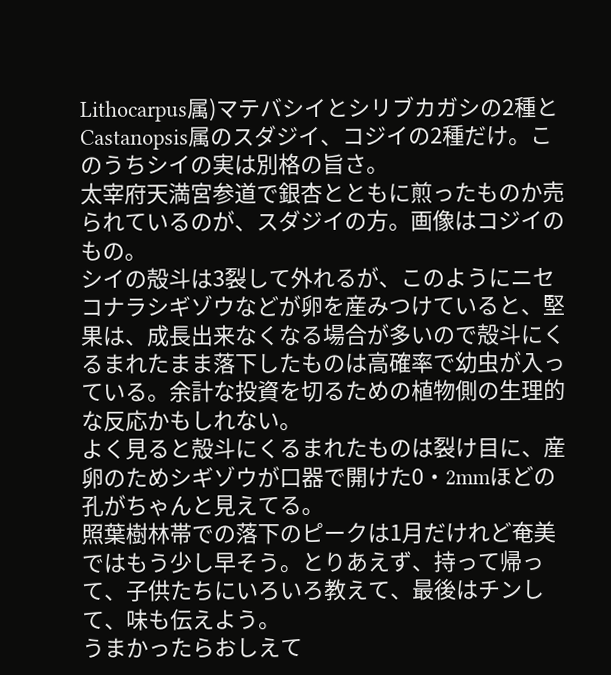Lithocarpus属)マテバシイとシリブカガシの2種とCastanopsis属のスダジイ、コジイの2種だけ。このうちシイの実は別格の旨さ。
太宰府天満宮参道で銀杏とともに煎ったものか売られているのが、スダジイの方。画像はコジイのもの。
シイの殻斗は3裂して外れるが、このようにニセコナラシギゾウなどが卵を産みつけていると、堅果は、成長出来なくなる場合が多いので殻斗にくるまれたまま落下したものは高確率で幼虫が入っている。余計な投資を切るための植物側の生理的な反応かもしれない。
よく見ると殻斗にくるまれたものは裂け目に、産卵のためシギゾウが口器で開けた0・2mmほどの孔がちゃんと見えてる。
照葉樹林帯での落下のピークは1月だけれど奄美ではもう少し早そう。とりあえず、持って帰って、子供たちにいろいろ教えて、最後はチンして、味も伝えよう。
うまかったらおしえて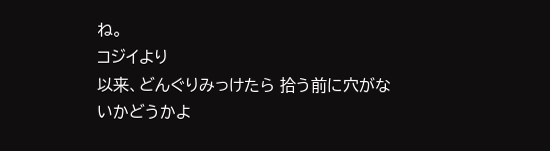ね。
コジイより
以来、どんぐりみっけたら 拾う前に穴がないかどうかよ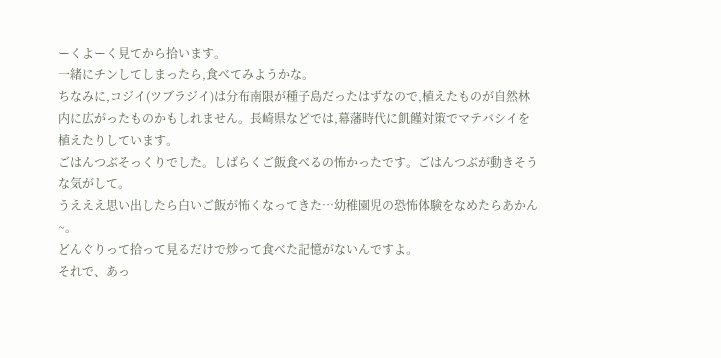ーくよーく見てから拾います。
一緒にチンしてしまったら,食べてみようかな。
ちなみに,コジイ(ツブラジイ)は分布南限が種子島だったはずなので,植えたものが自然林内に広がったものかもしれません。長崎県などでは,幕藩時代に飢饉対策でマテバシイを植えたりしています。
ごはんつぶそっくりでした。しばらくご飯食べるの怖かったです。ごはんつぶが動きそうな気がして。
うえええ思い出したら白いご飯が怖くなってきた…幼稚園児の恐怖体験をなめたらあかん~。
どんぐりって拾って見るだけで炒って食べた記憶がないんですよ。
それで、あっ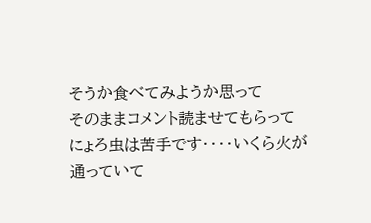そうか食べてみようか思って
そのままコメント読ませてもらって
にょろ虫は苦手です・・・・いくら火が通っていて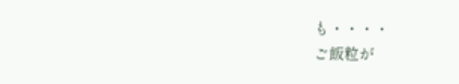も・・・・
ご飯粒が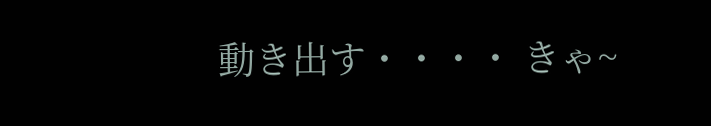動き出す・・・・ きゃ~